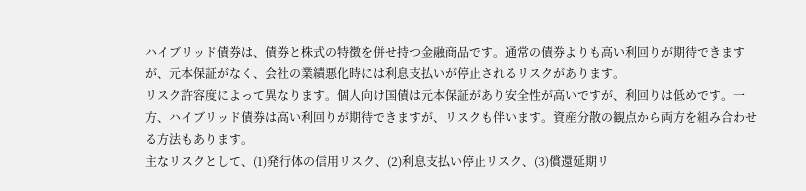ハイブリッド債券は、債券と株式の特徴を併せ持つ金融商品です。通常の債券よりも高い利回りが期待できますが、元本保証がなく、会社の業績悪化時には利息支払いが停止されるリスクがあります。
リスク許容度によって異なります。個人向け国債は元本保証があり安全性が高いですが、利回りは低めです。一方、ハイブリッド債券は高い利回りが期待できますが、リスクも伴います。資産分散の観点から両方を組み合わせる方法もあります。
主なリスクとして、(1)発行体の信用リスク、(2)利息支払い停止リスク、(3)償還延期リ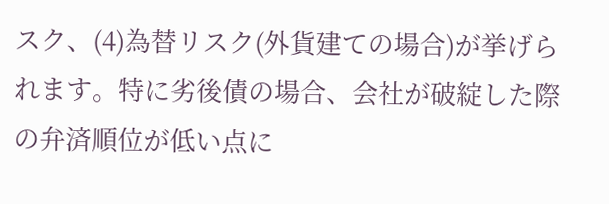スク、(4)為替リスク(外貨建ての場合)が挙げられます。特に劣後債の場合、会社が破綻した際の弁済順位が低い点に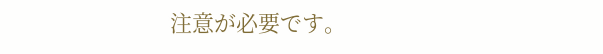注意が必要です。